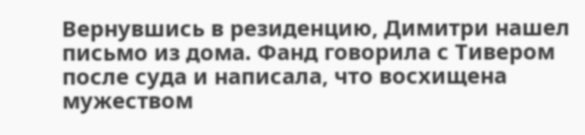Вернувшись в резиденцию, Димитри нашел письмо из дома. Фанд говорила с Тивером после суда и написала, что восхищена мужеством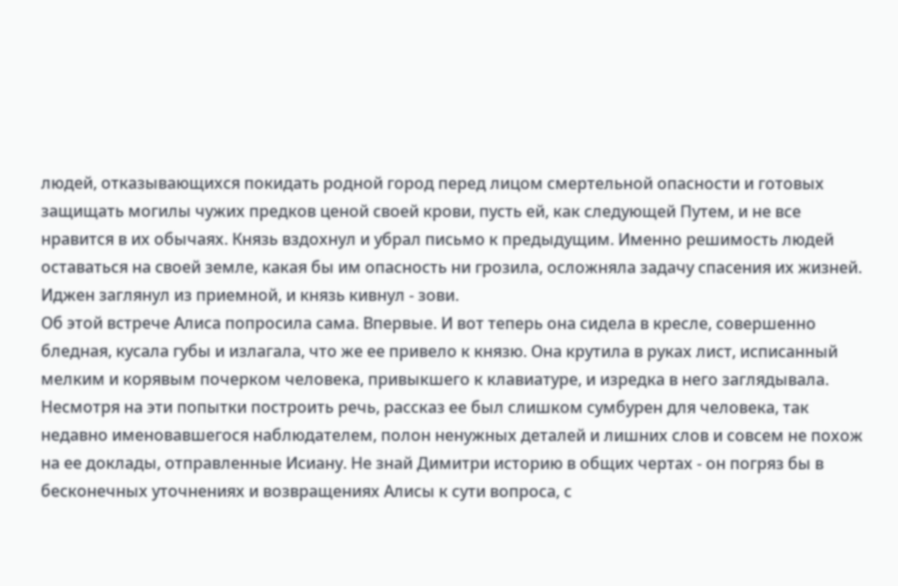людей, отказывающихся покидать родной город перед лицом смертельной опасности и готовых защищать могилы чужих предков ценой своей крови, пусть ей, как следующей Путем, и не все нравится в их обычаях. Князь вздохнул и убрал письмо к предыдущим. Именно решимость людей оставаться на своей земле, какая бы им опасность ни грозила, осложняла задачу спасения их жизней. Иджен заглянул из приемной, и князь кивнул - зови.
Об этой встрече Алиса попросила сама. Впервые. И вот теперь она сидела в кресле, совершенно бледная, кусала губы и излагала, что же ее привело к князю. Она крутила в руках лист, исписанный мелким и корявым почерком человека, привыкшего к клавиатуре, и изредка в него заглядывала. Несмотря на эти попытки построить речь, рассказ ее был слишком сумбурен для человека, так недавно именовавшегося наблюдателем, полон ненужных деталей и лишних слов и совсем не похож на ее доклады, отправленные Исиану. Не знай Димитри историю в общих чертах - он погряз бы в бесконечных уточнениях и возвращениях Алисы к сути вопроса, с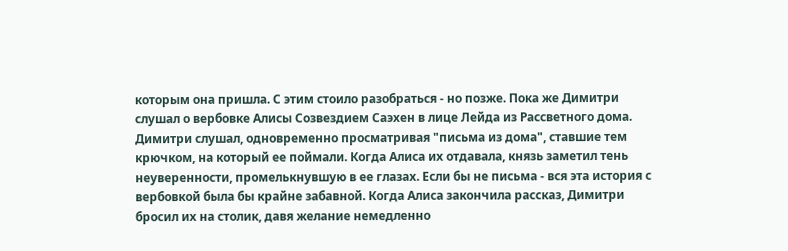которым она пришла. С этим стоило разобраться - но позже. Пока же Димитри слушал о вербовке Алисы Созвездием Саэхен в лице Лейда из Рассветного дома.
Димитри слушал, одновременно просматривая "письма из дома", ставшие тем крючком, на который ее поймали. Когда Алиса их отдавала, князь заметил тень неуверенности, промелькнувшую в ее глазах. Если бы не письма - вся эта история с вербовкой была бы крайне забавной. Когда Алиса закончила рассказ, Димитри бросил их на столик, давя желание немедленно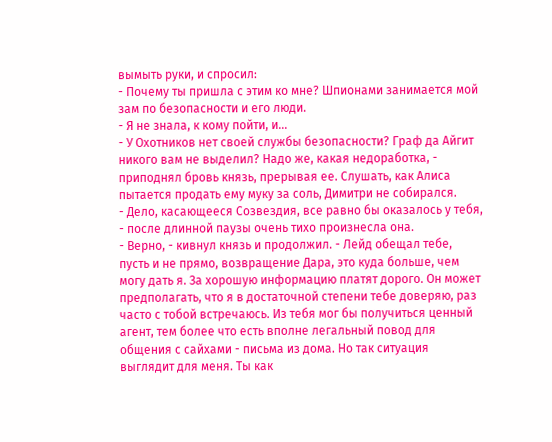вымыть руки, и спросил:
- Почему ты пришла с этим ко мне? Шпионами занимается мой зам по безопасности и его люди.
- Я не знала, к кому пойти, и...
- У Охотников нет своей службы безопасности? Граф да Айгит никого вам не выделил? Надо же, какая недоработка, - приподнял бровь князь, прерывая ее. Слушать, как Алиса пытается продать ему муку за соль, Димитри не собирался.
- Дело, касающееся Созвездия, все равно бы оказалось у тебя, - после длинной паузы очень тихо произнесла она.
- Верно, - кивнул князь и продолжил. - Лейд обещал тебе, пусть и не прямо, возвращение Дара, это куда больше, чем могу дать я. За хорошую информацию платят дорого. Он может предполагать, что я в достаточной степени тебе доверяю, раз часто с тобой встречаюсь. Из тебя мог бы получиться ценный агент, тем более что есть вполне легальный повод для общения с сайхами - письма из дома. Но так ситуация выглядит для меня. Ты как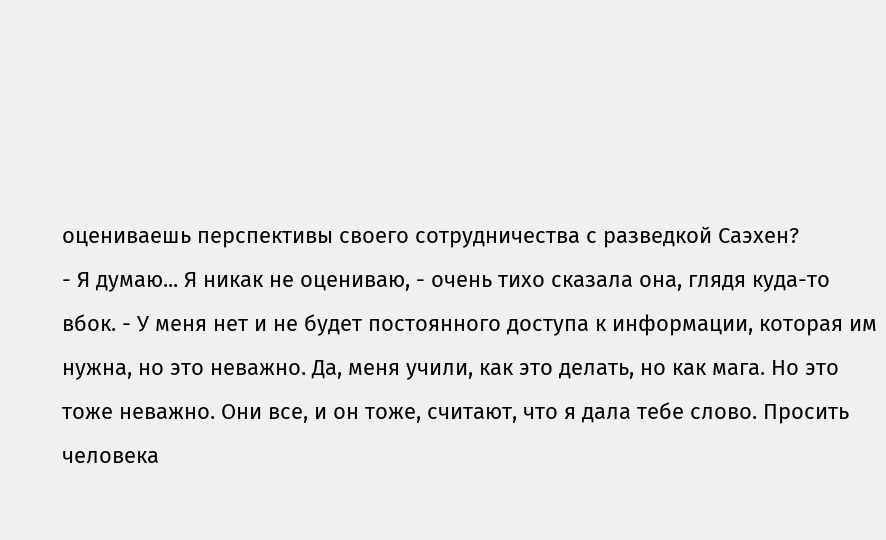оцениваешь перспективы своего сотрудничества с разведкой Саэхен?
- Я думаю... Я никак не оцениваю, - очень тихо сказала она, глядя куда-то вбок. - У меня нет и не будет постоянного доступа к информации, которая им нужна, но это неважно. Да, меня учили, как это делать, но как мага. Но это тоже неважно. Они все, и он тоже, считают, что я дала тебе слово. Просить человека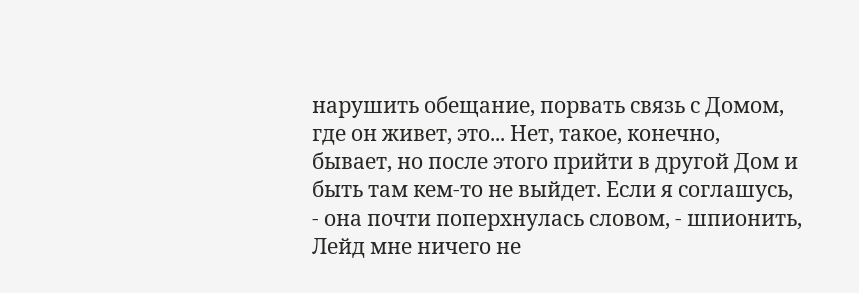нарушить обещание, порвать связь с Домом, где он живет, это... Нет, такое, конечно, бывает, но после этого прийти в другой Дом и быть там кем-то не выйдет. Если я соглашусь, - она почти поперхнулась словом, - шпионить, Лейд мне ничего не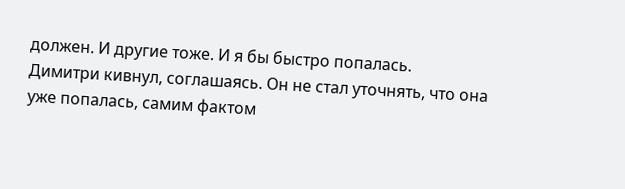должен. И другие тоже. И я бы быстро попалась.
Димитри кивнул, соглашаясь. Он не стал уточнять, что она уже попалась, самим фактом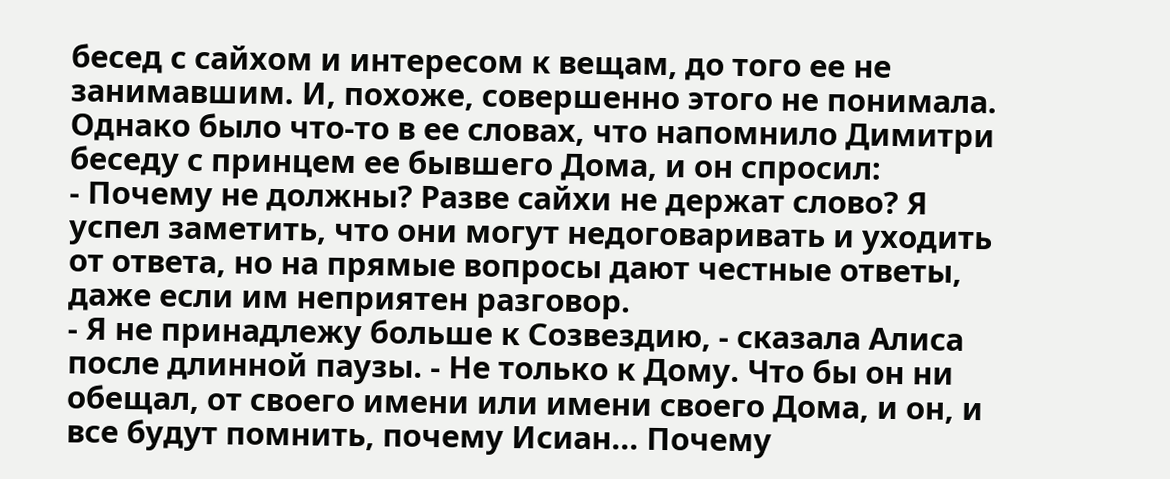бесед с сайхом и интересом к вещам, до того ее не занимавшим. И, похоже, совершенно этого не понимала. Однако было что-то в ее словах, что напомнило Димитри беседу с принцем ее бывшего Дома, и он спросил:
- Почему не должны? Разве сайхи не держат слово? Я успел заметить, что они могут недоговаривать и уходить от ответа, но на прямые вопросы дают честные ответы, даже если им неприятен разговор.
- Я не принадлежу больше к Созвездию, - сказала Алиса после длинной паузы. - Не только к Дому. Что бы он ни обещал, от своего имени или имени своего Дома, и он, и все будут помнить, почему Исиан... Почему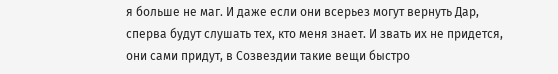я больше не маг. И даже если они всерьез могут вернуть Дар, сперва будут слушать тех, кто меня знает. И звать их не придется, они сами придут, в Созвездии такие вещи быстро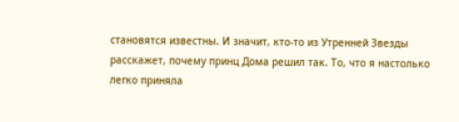становятся известны. И значит, кто-то из Утренней Звезды расскажет, почему принц Дома решил так. То, что я настолько легко приняла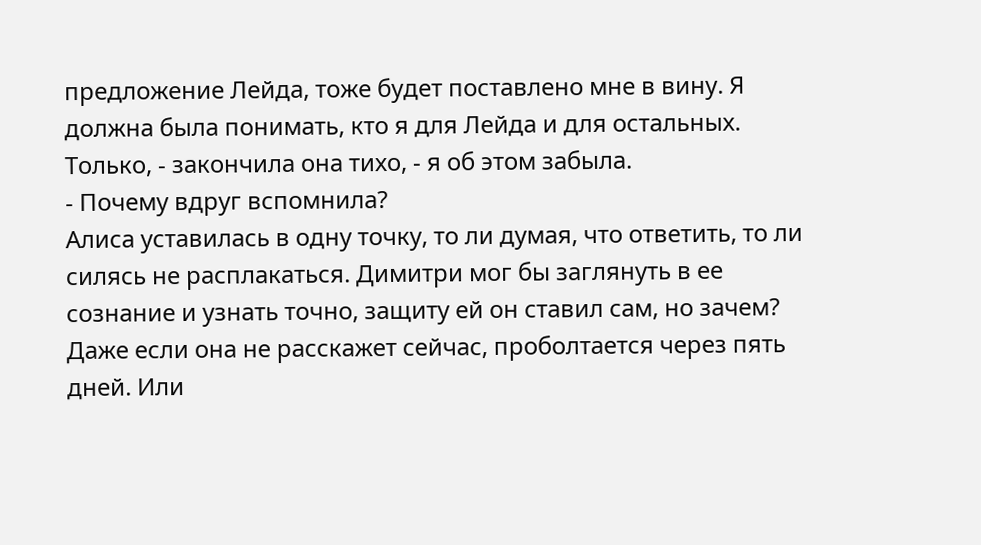предложение Лейда, тоже будет поставлено мне в вину. Я должна была понимать, кто я для Лейда и для остальных. Только, - закончила она тихо, - я об этом забыла.
- Почему вдруг вспомнила?
Алиса уставилась в одну точку, то ли думая, что ответить, то ли силясь не расплакаться. Димитри мог бы заглянуть в ее сознание и узнать точно, защиту ей он ставил сам, но зачем? Даже если она не расскажет сейчас, проболтается через пять дней. Или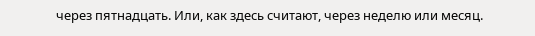через пятнадцать. Или, как здесь считают, через неделю или месяц.